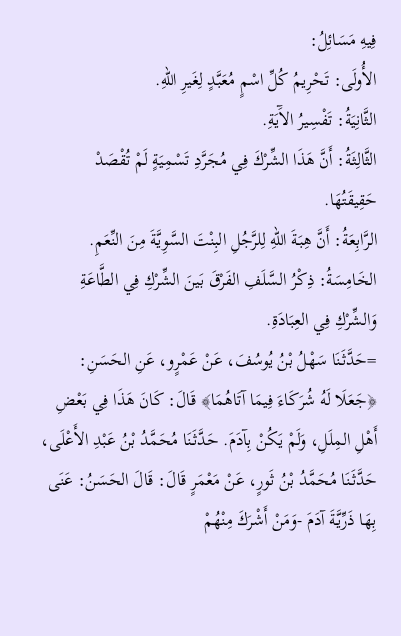فِيهِ مَسَائِلُ:
الأُولَى: تَحْرِيمُ كُلِّ اسْمٍ مُعَبَّدٍ لِغَيرِ اللهِ.
الثَّانِيَةُ: تَفْسِيرُ الآَيَةِ.
الثَّالِثَةُ: أَنَّ هَذَا الشِّرْكَ فِي مُجَرَّدِ تَسْمِيَةٍ لَمْ تُقْصَدْ حَقِيقَتُهَا.
الرَّابِعَةُ: أَنَّ هِبَةَ اللهِ لِلرَّجُلِ البِنْتَ السَّوِيَّةَ مِنَ النِّعَمِ.
الخَامِسَةُ: ذِكْرُ السَّلَفِ الفَرْقَ بَينَ الشِّرْكِ فِي الطَّاعَةِ وَالشِّرْكِ فِي العِبَادَةِ.
=حَدَّثَنَا سَهْلُ بْنُ يُوسُفَ، عَنْ عَمْرٍو، عَنِ الحَسَنِ: ﴿جَعَلَا لَهُ شُرَكَاءَ فِيمَا آتَاهُمَا﴾ قَالَ: كَانَ هَذَا فِي بَعْضِ أَهْلِ المِلَلِ، وَلَمْ يَكُنْ بِآدَمَ. حَدَّثَنَا مُحَمَّدُ بْنُ عَبْدِ الأَعْلَى، حَدَّثَنَا مُحَمَّدُ بْنُ ثَورٍ، عَنْ مَعْمَرٍ قَالَ: قَالَ الحَسَنُ: عَنَى بِهَا ذَرِّيَّةَ آدَمَ -وَمَنْ أَشْرَكَ مِنْهُمْ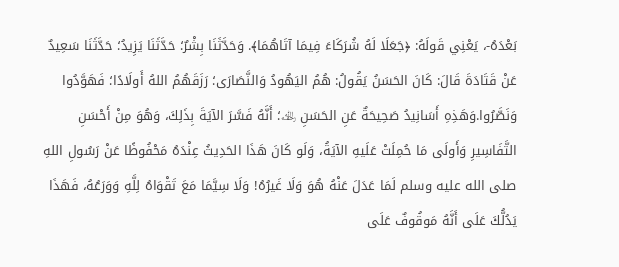بَعْدَهُ-، يَعْنِي قَولَهُ: ﴿جَعَلَا لَهُ شُرَكَاءَ فِيمَا آتَاهُمَا﴾. وَحَدَّثَنَا بِشْرٌ؛ حَدَّثَنَا يَزِيدُ؛ حَدَّثَنَا سَعِيدٌ عَنْ قَتَادَةَ قَالَ: كَانَ الحَسَنُ يَقُولُ: هُمُ اليَهُودُ وَالنَّصَارَى؛ رَزَقَهُمُ اللهُ أَولَادًا؛ فَهَوَّدُوا وَنَصَّرُوا.وَهَذِهِ أَسَانِيدُ صَحِيحَةٌ عَنِ الحَسَنِ ﵀؛ أَنَّهُ فَسَّرَ الآيَةَ بِذَلِكَ، وَهُوَ مِنْ أَحْسَنِ التَّفَاسِيرِ وَأَولَى مَا حُمِلَتْ عَلَيهِ الآيَةُ، وَلَو كَانَ هَذَا الحَدِيثُ عِنْدَهُ مَحْفُوظًا عَنْ رَسُولِ اللهِ صلى الله عليه وسلم لَمَا عَدَلَ عَنْهُ هُوَ وَلَا غَيرُهُ! وَلَا سِيَّمَا مَعَ تَقْوَاهُ لِلَّهِ وَوَرَعُهُ، فَهَذَا يَدُلُّكَ عَلَى أَنَّهُ مَوقُوفٌ عَلَى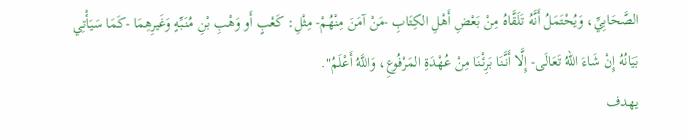الصَّحَابِيِّ، وَيُحْتَمَلُ أَنَّهُ تَلَقَّاهُ مِنْ بَعْضِ أَهْلِ الكِتَابِ -مَنْ آمَنَ مِنْهُمْ- مِثْلِ: كَعْبٍ أَو وَهْبِ بْنِ مُنَبِّهٍ وَغَيرِهِمَا -كَمَا سَيَأْتِي بَيَانُهُ إِنْ شَاءَ اللهُ تَعَالَى- إِلَّا أَنَّنَا بَرِئْنَا مِنْ عُهْدَةِ المَرْفُوعِ، وَاللَّهُ أَعْلَمُ".
يهدف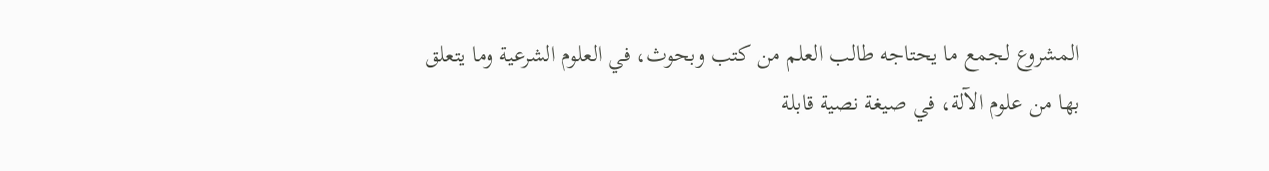المشروع لجمع ما يحتاجه طالب العلم من كتب وبحوث، في العلوم الشرعية وما يتعلق بها من علوم الآلة، في صيغة نصية قابلة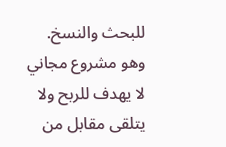للبحث والنسخ.
وهو مشروع مجاني لا يهدف للربح ولا يتلقى مقابل من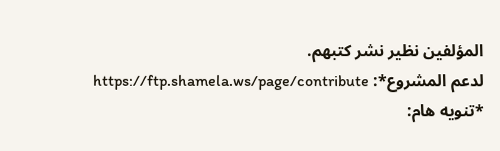المؤلفين نظير نشر كتبهم.
لدعم المشروع*: https://ftp.shamela.ws/page/contribute
*تنويه هام: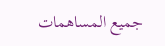جميع المساهمات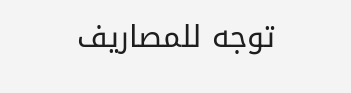توجه للمصاريف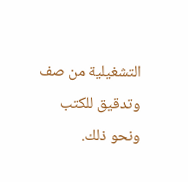التشغيلية من صف وتدقيق للكتب ونحو ذلك.